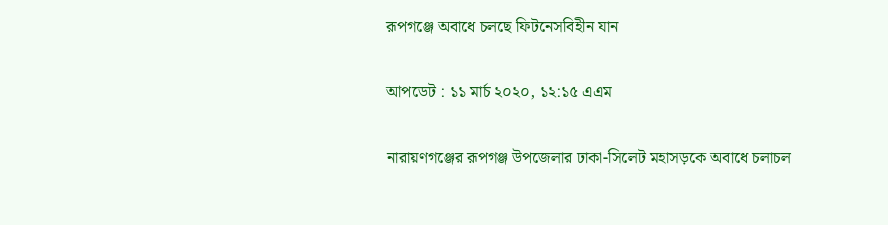রূপগঞ্জে অবাধে চলছে ফিটনেসবিহীন যান

আপডেট : ১১ মার্চ ২০২০, ১২:১৫ এএম

নারায়ণগঞ্জের রূপগঞ্জ উপজেলার ঢাকা-সিলেট মহাসড়কে অবাধে চলাচল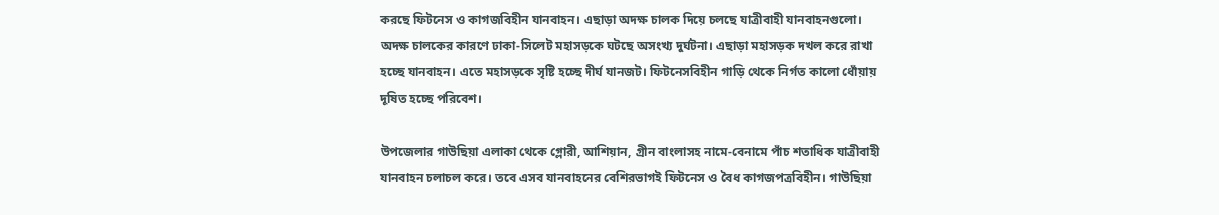করছে ফিটনেস ও কাগজবিহীন যানবাহন। এছাড়া অদক্ষ চালক দিয়ে চলছে যাত্রীবাহী যানবাহনগুলো। অদক্ষ চালকের কারণে ঢাকা-সিলেট মহাসড়কে ঘটছে অসংখ্য দুর্ঘটনা। এছাড়া মহাসড়ক দখল করে রাখা হচ্ছে যানবাহন। এতে মহাসড়কে সৃষ্টি হচ্ছে দীর্ঘ যানজট। ফিটনেসবিহীন গাড়ি থেকে নির্গত কালো ধোঁয়ায় দূষিত হচ্ছে পরিবেশ।

উপজেলার গাউছিয়া এলাকা থেকে গ্লোরী, আশিয়ান, গ্রীন বাংলাসহ নামে-বেনামে পাঁচ শতাধিক যাত্রীবাহী যানবাহন চলাচল করে। তবে এসব যানবাহনের বেশিরভাগই ফিটনেস ও বৈধ কাগজপত্রবিহীন। গাউছিয়া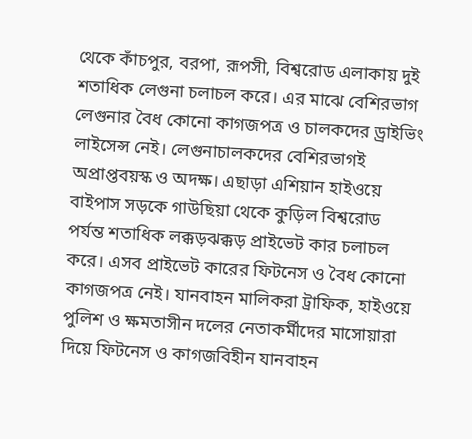থেকে কাঁচপুর, বরপা, রূপসী, বিশ্বরোড এলাকায় দুই শতাধিক লেগুনা চলাচল করে। এর মাঝে বেশিরভাগ লেগুনার বৈধ কোনো কাগজপত্র ও চালকদের ড্রাইভিং লাইসেন্স নেই। লেগুনাচালকদের বেশিরভাগই অপ্রাপ্তবয়স্ক ও অদক্ষ। এছাড়া এশিয়ান হাইওয়ে বাইপাস সড়কে গাউছিয়া থেকে কুড়িল বিশ্বরোড পর্যন্ত শতাধিক লক্কড়ঝক্কড় প্রাইভেট কার চলাচল করে। এসব প্রাইভেট কারের ফিটনেস ও বৈধ কোনো কাগজপত্র নেই। যানবাহন মালিকরা ট্রাফিক, হাইওয়ে পুলিশ ও ক্ষমতাসীন দলের নেতাকর্মীদের মাসোয়ারা দিয়ে ফিটনেস ও কাগজবিহীন যানবাহন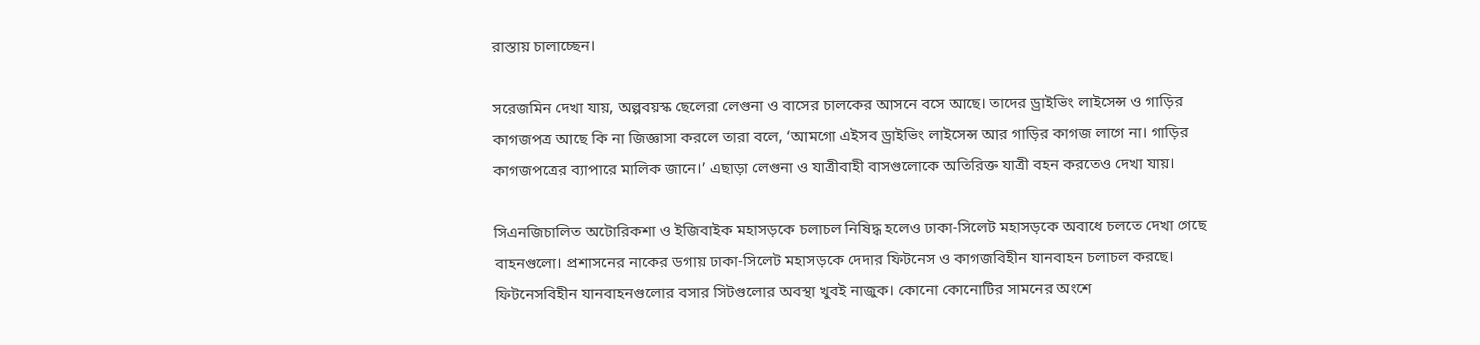রাস্তায় চালাচ্ছেন।

সরেজমিন দেখা যায়, অল্পবয়স্ক ছেলেরা লেগুনা ও বাসের চালকের আসনে বসে আছে। তাদের ড্রাইভিং লাইসেন্স ও গাড়ির কাগজপত্র আছে কি না জিজ্ঞাসা করলে তারা বলে, ‘আমগো এইসব ড্রাইভিং লাইসেন্স আর গাড়ির কাগজ লাগে না। গাড়ির কাগজপত্রের ব্যাপারে মালিক জানে।’ এছাড়া লেগুনা ও যাত্রীবাহী বাসগুলোকে অতিরিক্ত যাত্রী বহন করতেও দেখা যায়।

সিএনজিচালিত অটোরিকশা ও ইজিবাইক মহাসড়কে চলাচল নিষিদ্ধ হলেও ঢাকা-সিলেট মহাসড়কে অবাধে চলতে দেখা গেছে বাহনগুলো। প্রশাসনের নাকের ডগায় ঢাকা-সিলেট মহাসড়কে দেদার ফিটনেস ও কাগজবিহীন যানবাহন চলাচল করছে। ফিটনেসবিহীন যানবাহনগুলোর বসার সিটগুলোর অবস্থা খুবই নাজুক। কোনো কোনোটির সামনের অংশে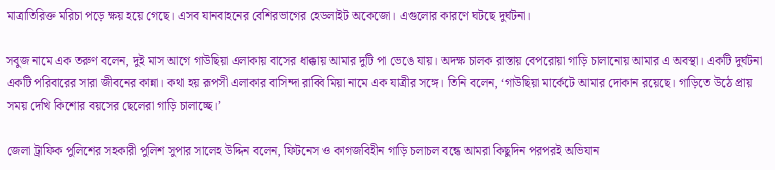মাত্রাতিরিক্ত মরিচা পড়ে ক্ষয় হয়ে গেছে। এসব যানবাহনের বেশিরভাগের হেডলাইট অকেজো। এগুলোর কারণে ঘটছে দুর্ঘটনা।

সবুজ নামে এক তরুণ বলেন, দুই মাস আগে গাউছিয়া এলাকায় বাসের ধাক্কায় আমার দুটি পা ভেঙে যায়। অদক্ষ চালক রাস্তায় বেপরোয়া গাড়ি চালানোয় আমার এ অবস্থা। একটি দুর্ঘটনা একটি পরিবারের সারা জীবনের কান্না। কথা হয় রূপসী এলাকার বাসিন্দা রাব্বি মিয়া নামে এক যাত্রীর সঙ্গে। তিনি বলেন, ‘গাউছিয়া মার্কেটে আমার দোকান রয়েছে। গাড়িতে উঠে প্রায় সময় দেখি কিশোর বয়সের ছেলেরা গাড়ি চালাচ্ছে।’

জেলা ট্রাফিক পুলিশের সহকারী পুলিশ সুপার সালেহ উদ্দিন বলেন, ফিটনেস ও কাগজবিহীন গাড়ি চলাচল বন্ধে আমরা কিছুদিন পরপরই অভিযান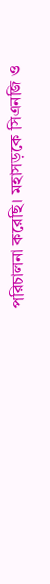পরিচালনা করেছি। মহাসড়কে সিএনজি ও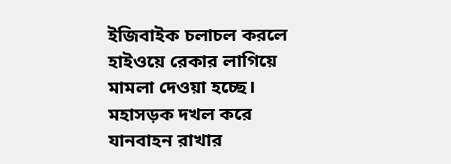ইজিবাইক চলাচল করলে হাইওয়ে রেকার লাগিয়ে মামলা দেওয়া হচ্ছে। মহাসড়ক দখল করে যানবাহন রাখার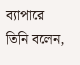ব্যাপারে তিনি বলেন,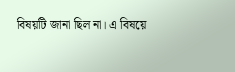বিষয়টি জানা ছিল না। এ বিষয়ে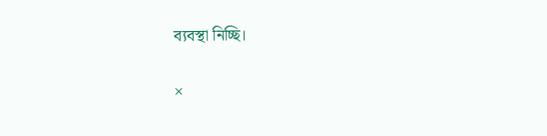ব্যবস্থা নিচ্ছি।

×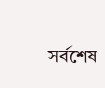সর্বশেষ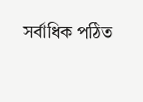সর্বাধিক পঠিত